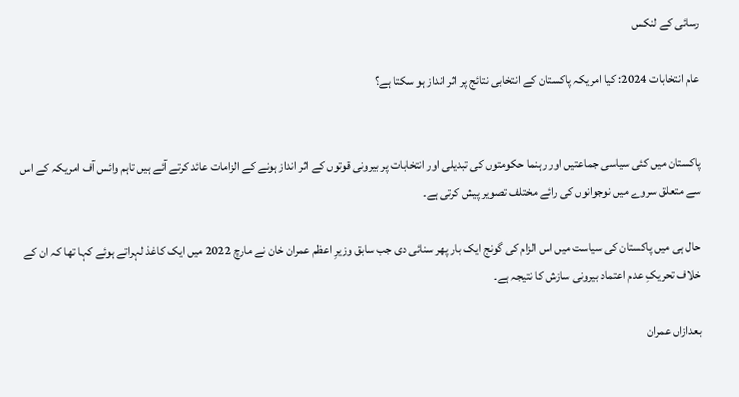رسائی کے لنکس

عام انتخابات 2024: کیا امریکہ پاکستان کے انتخابی نتائج پر اثر انداز ہو سکتا ہے؟


پاکستان میں کئی سیاسی جماعتیں اور رہنما حکومتوں کی تبدیلی اور انتخابات پر بیرونی قوتوں کے اثر انداز ہونے کے الزامات عائد کرتے آئے ہیں تاہم وائس آف امریکہ کے اس سے متعلق سروے میں نوجوانوں کی رائے مختلف تصویر پیش کرتی ہے۔

حال ہی میں پاکستان کی سیاست میں اس الزام کی گونج ایک بار پھر سنائی دی جب سابق وزیرِ اعظم عمران خان نے مارچ 2022 میں ایک کاغذ لہراتے ہوئے کہا تھا کہ ان کے خلاف تحریکِ عدم اعتماد بیرونی سازش کا نتیجہ ہے۔

بعدازاں عمران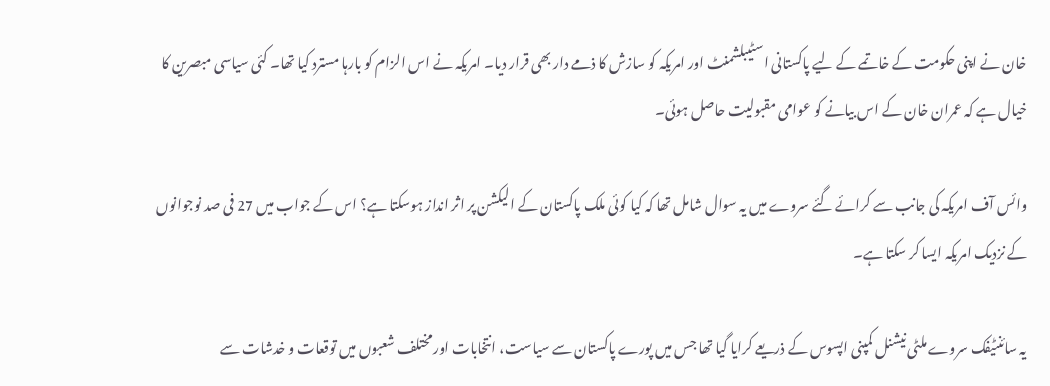خان نے اپنی حکومت کے خاتمے کے لیے پاکستانی اسٹیبلشمنٹ اور امریکہ کو سازش کا ذمے دار بھی قرار دیا۔ امریکہ نے اس الزام کو بارہا مسترد کیا تھا۔ کئی سیاسی مبصرین کا خیال ہے کہ عمران خان کے اس بیانے کو عوامی مقبولیت حاصل ہوئی۔

وائس آف امریکہ کی جانب سے کرائے گئے سروے میں یہ سوال شامل تھا کہ کیا کوئی ملک پاکستان کے الیکشن پر اثر انداز ہوسکتا ہے؟ اس کے جواب میں 27 فی صد نوجوانوں کے نزدیک امریکہ ایسا کر سکتا ہے۔

یہ سائنٹیفک سروے ملٹی نیشنل کمپنی اپسوس کے ذریعے کرایا گیا تھا جس میں پورے پاکستان سے سیاست، انتخابات اور مختلف شعبوں میں توقعات و خدشات سے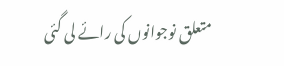متعلق نوجوانوں کی رائے لی گئی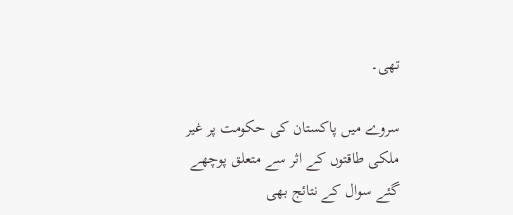تھی۔

سروے میں پاکستان کی حکومت پر غیر ملکی طاقتوں کے اثر سے متعلق پوچھے گئے سوال کے نتائج بھی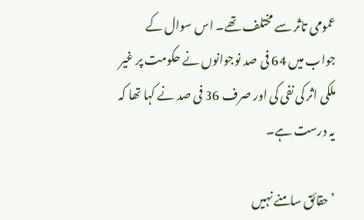عمومی تاثر سے مختلف تھے۔ اس سوال کے جواب میں 64 فی صد نوجوانوں نے حکومت پر غیر ملکی اثر کی نفی کی اور صرف 36 فی صد نے کہا تھا کہ یہ درست ہے۔

’حقائق سامنے نہیں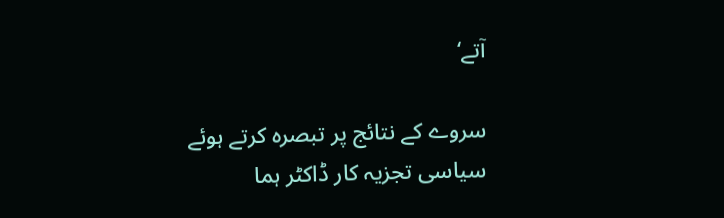آتے‘

سروے کے نتائج پر تبصرہ کرتے ہوئے سیاسی تجزیہ کار ڈاکٹر ہما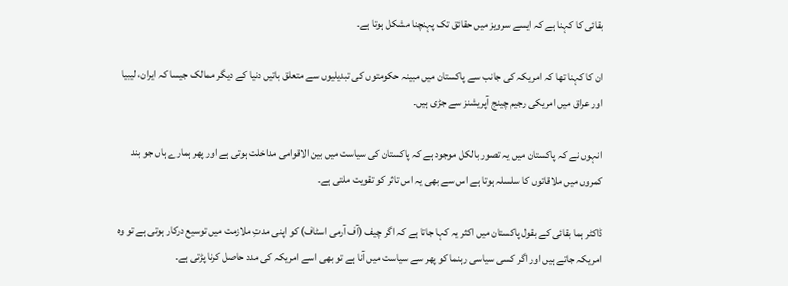بقائی کا کہنا ہے کہ ایسے سرویز میں حقائق تک پہنچنا مشکل ہوتا ہے۔

ان کا کہنا تھا کہ امریکہ کی جانب سے پاکستان میں مبینہ حکومتوں کی تبدیلیوں سے متعلق باتیں دنیا کے دیگر ممالک جیسا کہ ایران، لیبیا اور عراق میں امریکی رجیم چینج آپریشنز سے جڑی ہیں۔

انہوں نے کہ پاکستان میں یہ تصور بالکل موجود ہے کہ پاکستان کی سیاست میں بین الاقوامی مداخلت ہوتی ہے اور پھر ہمارے ہاں جو بند کمروں میں ملاقاتوں کا سلسلہ ہوتا ہے اس سے بھی یہ اس تاثر کو تقویت ملتی ہے۔

ڈاکٹر ہما بقائی کے بقول پاکستان میں اکثر یہ کہا جاتا ہے کہ اگر چیف (آف آرمی اسٹاف) کو اپنی مدتِ ملازمت میں توسیع درکار ہوتی ہے تو وہ امریکہ جاتے ہیں اور اگر کسی سیاسی رہنما کو پھر سے سیاست میں آنا ہے تو بھی اسے امریکہ کی مدد حاصل کرنا پڑتی ہے۔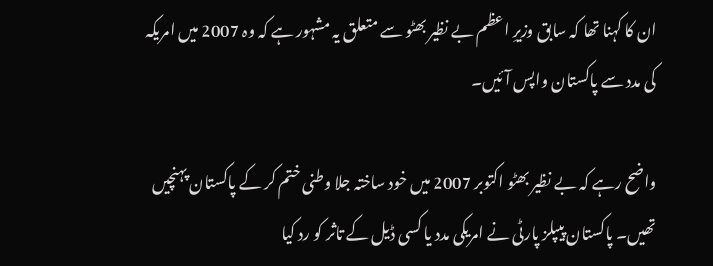ان کا کہنا تھا کہ سابق وزیرِ اعظم بے نظیر بھٹو سے متعلق یہ مشہور ہے کہ وہ 2007 میں امریکہ کی مدد سے پاکستان واپس آئیں۔

واضح رہے کہ بے نظیر بھٹو اکتوبر 2007 میں خود ساختہ جلا وطنی ختم کر کے پاکستان پہنچیں تھیں۔ پاکستان پیپلز پارٹی نے امریکی مدد یا کسی ڈیل کے تاثر کو رد کیا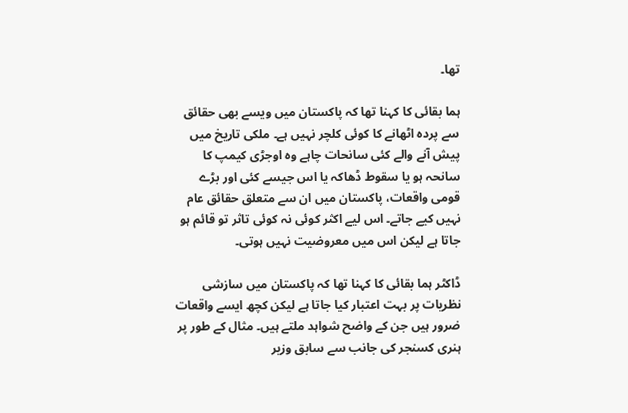تھا۔

ہما بقائی کا کہنا تھا کہ پاکستان میں ویسے بھی حقائق سے پردہ اٹھانے کا کوئی کلچر نہیں ہے۔ ملکی تاریخ میں پیش آنے والے کئی سانحات چاہے وہ اوجڑی کیمپ کا سانحہ ہو یا سقوط ڈھاکہ یا اس جیسے کئی اور بڑے قومی واقعات، پاکستان میں ان سے متعلق حقائق عام نہیں کیے جاتے۔ اس لیے اکثر کوئی نہ کوئی تاثر تو قائم ہو جاتا ہے لیکن اس میں معروضیت نہیں ہوتی۔

ڈاکٹر ہما بقائی کا کہنا تھا کہ پاکستان میں سازشی نظریات پر بہت اعتبار کیا جاتا ہے لیکن کچھ ایسے واقعات ضرور ہیں جن کے واضح شواہد ملتے ہیں۔ مثال کے طور پر ہنری کسنجر کی جانب سے سابق وزیر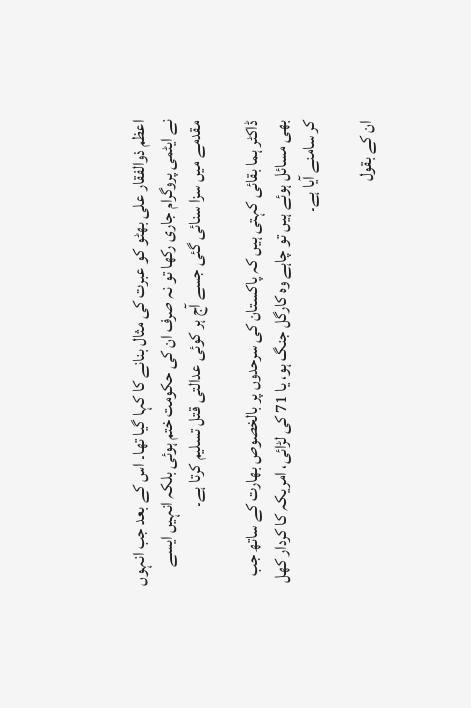اعظم ذوالفقار علی بھٹو کو عبرت کی مثال بنانے کا کہا گیا تھا۔ اس کے بعد جب انہوں نے ایٹمی پروگرام جاری رکھا تو نہ صرف ان کی حکومت ختم ہوئی بلکہ انہیں ایسے مقدمے میں سزا سنائی گئی جسے آج ہر کوئی عدالتی قتل تسلیم کرتا ہے۔

ڈاکٹر ہما بقائی کہتی ہیں کہ پاکستان کی سرحدوں پر بالخصوص بھارت کے ساتھ جب بھی مسائل ہوئے ہیں تو چاہے وہ کارگل جنگ ہو، یا 71 کی لڑائی، امریکہ کا کردار کھل کر سامنے آیا ہے۔

ان کے بقول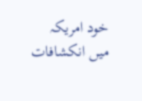خود امریکہ میں انکشافات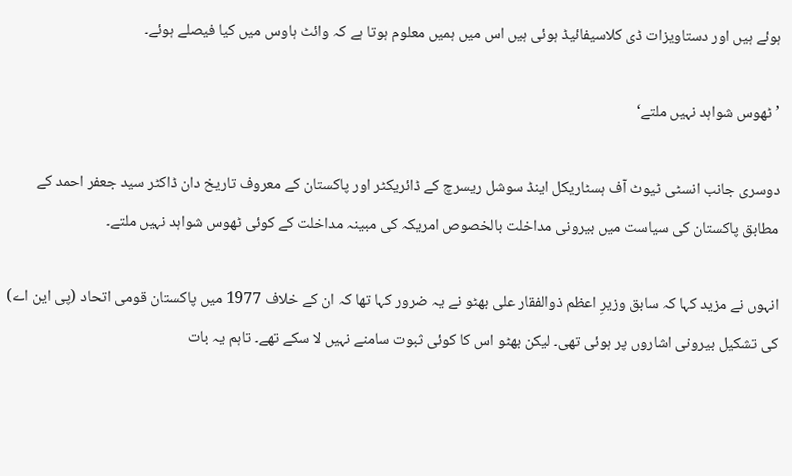ہوئے ہیں اور دستاویزات ڈی کلاسیفائیڈ ہوئی ہیں اس میں ہمیں معلوم ہوتا ہے کہ وائٹ ہاوس میں کیا فیصلے ہوئے۔

’ٹھوس شواہد نہیں ملتے‘

دوسری جانب انسٹی ٹیوٹ آف ہسٹاریکل اینڈ سوشل ریسرچ کے ڈائریکٹر اور پاکستان کے معروف تاریخ دان ڈاکٹر سید جعفر احمد کے مطابق پاکستان کی سیاست میں بیرونی مداخلت بالخصوص امریکہ کی مبینہ مداخلت کے کوئی ٹھوس شواہد نہیں ملتے۔

انہوں نے مزید کہا کہ سابق وزیرِ اعظم ذوالفقار علی بھٹو نے یہ ضرور کہا تھا کہ ان کے خلاف 1977 میں پاکستان قومی اتحاد (پی این اے) کی تشکیل بیرونی اشاروں پر ہوئی تھی۔ لیکن بھٹو اس کا کوئی ثبوت سامنے نہیں لا سکے تھے۔ تاہم یہ بات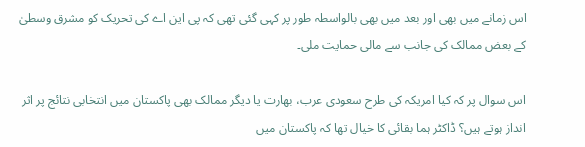اس زمانے میں بھی اور بعد میں بھی بالواسطہ طور پر کہی گئی تھی کہ پی این اے کی تحریک کو مشرق وسطیٰ کے بعض ممالک کی جانب سے مالی حمایت ملی۔

اس سوال پر کہ کیا امریکہ کی طرح سعودی عرب، بھارت یا دیگر ممالک بھی پاکستان میں انتخابی نتائج پر اثر انداز ہوتے ہیں؟ ڈاکٹر ہما بقائی کا خیال تھا کہ پاکستان میں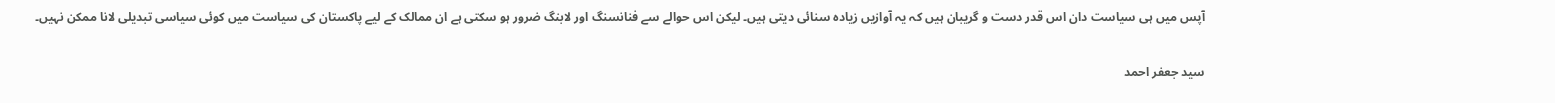آپس میں ہی سیاست دان اس قدر دست و گریبان ہیں کہ یہ آوازیں زیادہ سنائی دیتی ہیں۔ لیکن اس حوالے سے فنانسنگ اور لابنگ ضرور ہو سکتی ہے ان ممالک کے لیے پاکستان کی سیاست میں کوئی سیاسی تبدیلی لانا ممکن نہیں۔

سید جعفر احمد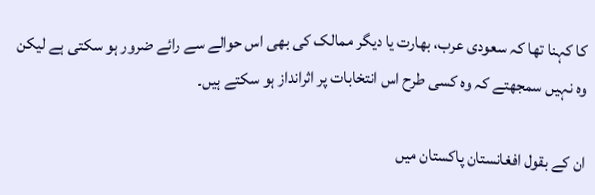کا کہنا تھا کہ سعودی عرب، بھارت یا دیگر ممالک کی بھی اس حوالے سے رائے ضرور ہو سکتی ہے لیکن وہ نہیں سمجھتے کہ وہ کسی طرح اس انتخابات پر اثرانداز ہو سکتے ہیں۔

ان کے بقول افغانستان پاکستان میں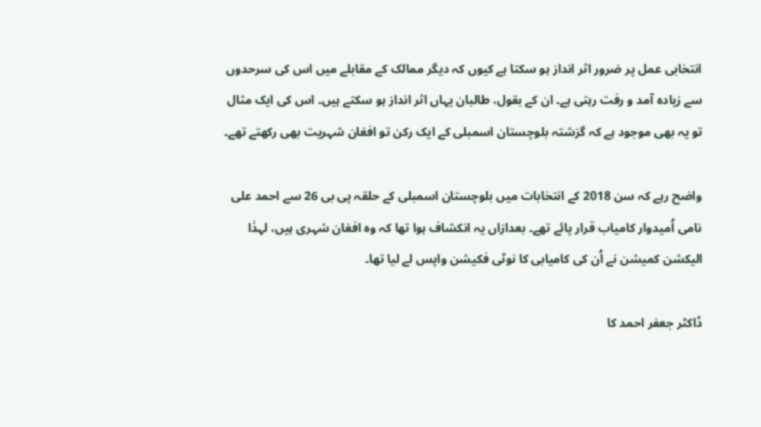انتخابی عمل پر ضرور اثر انداز ہو سکتا ہے کیوں کہ دیگر ممالک کے مقابلے میں اس کی سرحدوں سے زیادہ آمد و رفت رہتی ہے۔ ان کے بقول، طالبان یہاں اثر انداز ہو سکتے ہیں۔ اس کی ایک مثال تو یہ بھی موجود ہے کہ گزشتہ بلوچستان اسمبلی کے ایک رکن تو افغان شہریت بھی رکھتے تھے۔

واضح رہے کہ سن 2018 کے انتخابات میں بلوچستان اسمبلی کے حلقہ پی بی 26 سے احمد علی نامی اُمیدوار کامیاب قرار پائے تھے۔ بعدازاں یہ انکشاف ہوا تھا کہ وہ افغان شہری ہیں، لہذٰا الیکشن کمیشن نے اُن کی کامیابی کا نوٹی فکیشن واپس لے لیا تھا۔

ڈاکٹر جعفر احمد کا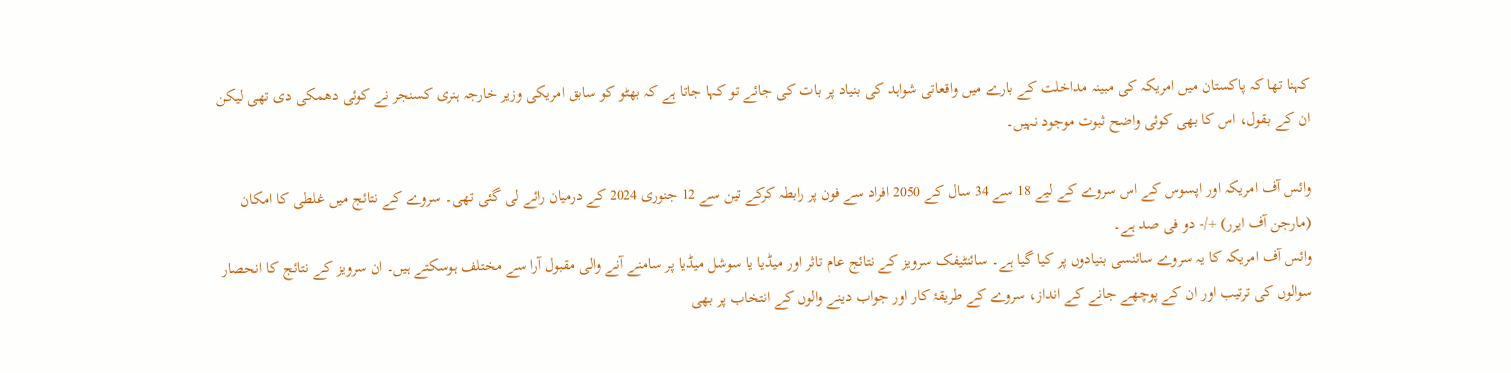کہنا تھا کہ پاکستان میں امریکہ کی مبینہ مداخلت کے بارے میں واقعاتی شواہد کی بنیاد پر بات کی جائے تو کہا جاتا ہے کہ بھٹو کو سابق امریکی وزیر خارجہ ہنری کسنجر نے کوئی دھمکی دی تھی لیکن ان کے بقول، اس کا بھی کوئی واضح ثبوت موجود نہیں۔

وائس آف امریکہ اور اپسوس کے اس سروے کے لیے 18 سے 34 سال کے 2050 افراد سے فون پر رابطہ کرکے تین سے 12 جنوری 2024 کے درمیان رائے لی گئی تھی۔ سروے کے نتائج میں غلطی کا امکان (مارجن آف ایرر) +/- دو فی صد ہے۔
وائس آف امریکہ کا یہ سروے سائنسی بنیادوں پر کیا گیا ہے۔ سائنٹیفک سرویز کے نتائج عام تاثر اور میڈیا یا سوشل میڈیا پر سامنے آنے والی مقبول آرا سے مختلف ہوسکتے ہیں۔ ان سرویز کے نتائج کا انحصار سوالوں کی ترتیب اور ان کے پوچھے جانے کے انداز، سروے کے طریقۂ کار اور جواب دینے والوں کے انتخاب پر بھی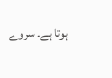ہوتا ہے۔ سروے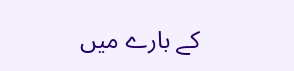کے بارے میں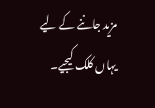مزید جاننے کے لیے یہاں کلک کیجیے۔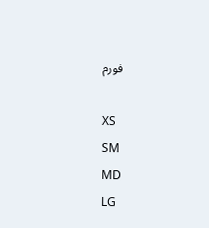فورم

XS
SM
MD
LG